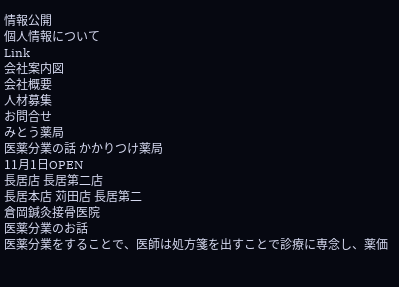情報公開
個人情報について
Link
会社案内図
会社概要
人材募集
お問合せ
みとう薬局
医薬分業の話 かかりつけ薬局
11月1日OPEN
長居店 長居第二店
長居本店 苅田店 長居第二
倉岡鍼灸接骨医院
医薬分業のお話
医薬分業をすることで、医師は処方箋を出すことで診療に専念し、薬価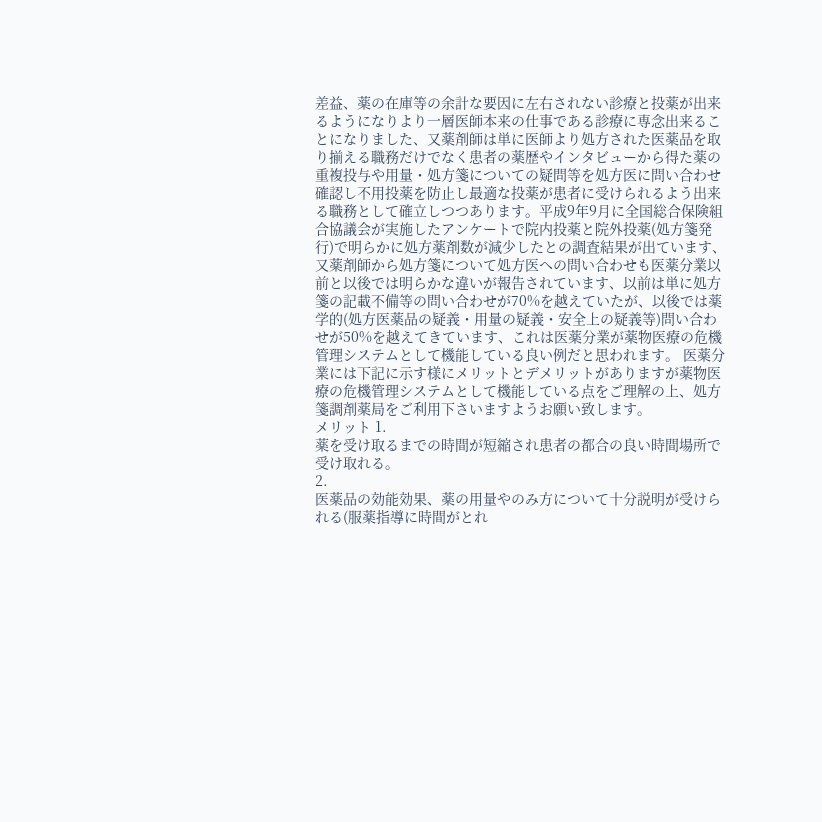差益、薬の在庫等の余計な要因に左右されない診療と投薬が出来るようになりより一層医師本来の仕事である診療に専念出来ることになりました、又薬剤師は単に医師より処方された医薬品を取り揃える職務だけでなく患者の薬歴やインタビューから得た薬の重複投与や用量・処方箋についての疑問等を処方医に問い合わせ確認し不用投薬を防止し最適な投薬が患者に受けられるよう出来る職務として確立しつつあります。平成9年9月に全国総合保険組合協議会が実施したアンケートで院内投薬と院外投薬(処方箋発行)で明らかに処方薬剤数が減少したとの調査結果が出ています、又薬剤師から処方箋について処方医への問い合わせも医薬分業以前と以後では明らかな違いが報告されています、以前は単に処方箋の記載不備等の問い合わせが70%を越えていたが、以後では薬学的(処方医薬品の疑義・用量の疑義・安全上の疑義等)問い合わせが50%を越えてきています、これは医薬分業が薬物医療の危機管理システムとして機能している良い例だと思われます。 医薬分業には下記に示す様にメリットとデメリットがありますが薬物医療の危機管理システムとして機能している点をご理解の上、処方箋調剤薬局をご利用下さいますようお願い致します。
メリット 1.
薬を受け取るまでの時間が短縮され患者の都合の良い時間場所で受け取れる。
2.
医薬品の効能効果、薬の用量やのみ方について十分説明が受けられる(服薬指導に時間がとれ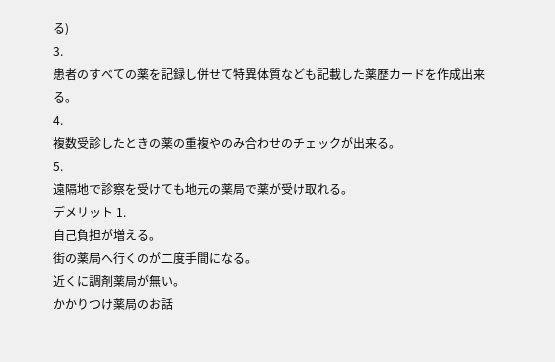る)
3.
患者のすべての薬を記録し併せて特異体質なども記載した薬歴カードを作成出来る。
4.
複数受診したときの薬の重複やのみ合わせのチェックが出来る。
5.
遠隔地で診察を受けても地元の薬局で薬が受け取れる。
デメリット 1.
自己負担が増える。
街の薬局へ行くのが二度手間になる。
近くに調剤薬局が無い。
かかりつけ薬局のお話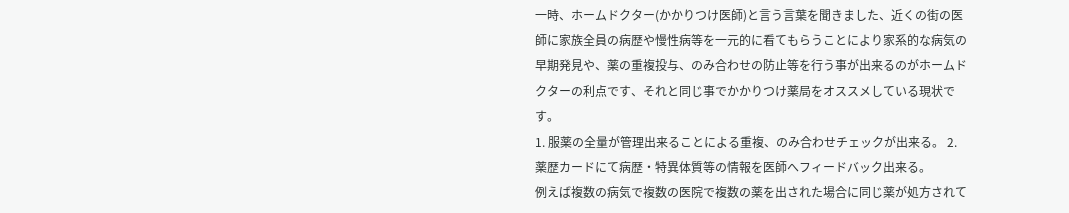一時、ホームドクター(かかりつけ医師)と言う言葉を聞きました、近くの街の医師に家族全員の病歴や慢性病等を一元的に看てもらうことにより家系的な病気の早期発見や、薬の重複投与、のみ合わせの防止等を行う事が出来るのがホームドクターの利点です、それと同じ事でかかりつけ薬局をオススメしている現状です。
1. 服薬の全量が管理出来ることによる重複、のみ合わせチェックが出来る。 2. 薬歴カードにて病歴・特異体質等の情報を医師へフィードバック出来る。
例えば複数の病気で複数の医院で複数の薬を出された場合に同じ薬が処方されて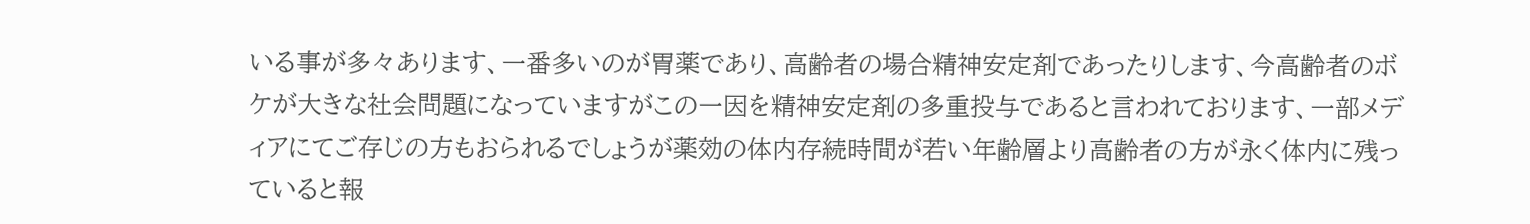いる事が多々あります、一番多いのが胃薬であり、高齢者の場合精神安定剤であったりします、今高齢者のボケが大きな社会問題になっていますがこの一因を精神安定剤の多重投与であると言われております、一部メディアにてご存じの方もおられるでしょうが薬効の体内存続時間が若い年齢層より高齢者の方が永く体内に残っていると報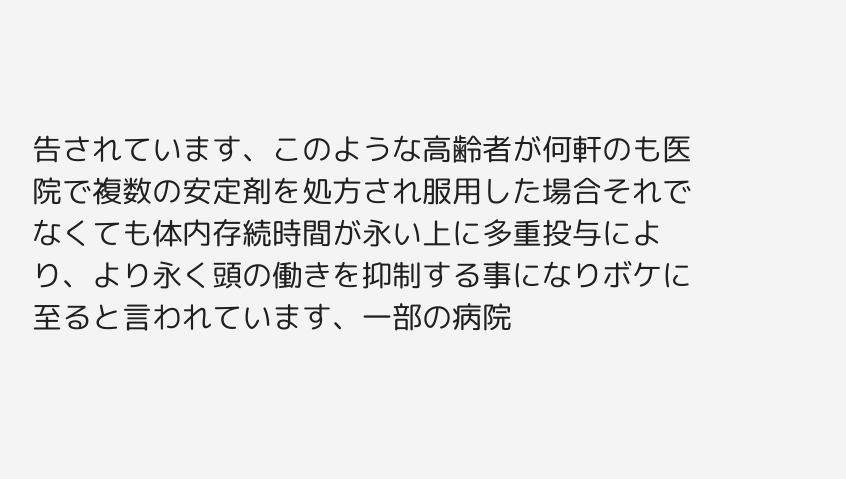告されています、このような高齢者が何軒のも医院で複数の安定剤を処方され服用した場合それでなくても体内存続時間が永い上に多重投与により、より永く頭の働きを抑制する事になりボケに至ると言われています、一部の病院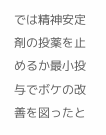では精神安定剤の投薬を止めるか最小投与でボケの改善を図ったと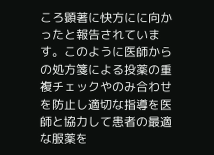ころ顕著に快方にに向かったと報告されています。このように医師からの処方箋による投薬の重複チェックやのみ合わせを防止し適切な指導を医師と協力して患者の最適な服薬を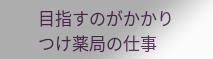目指すのがかかりつけ薬局の仕事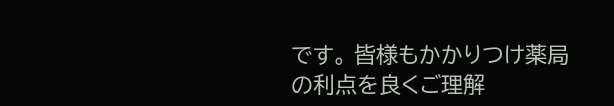です。 皆様もかかりつけ薬局の利点を良くご理解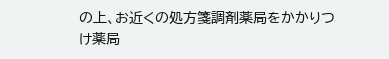の上、お近くの処方箋調剤薬局をかかりつけ薬局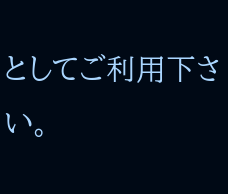としてご利用下さい。